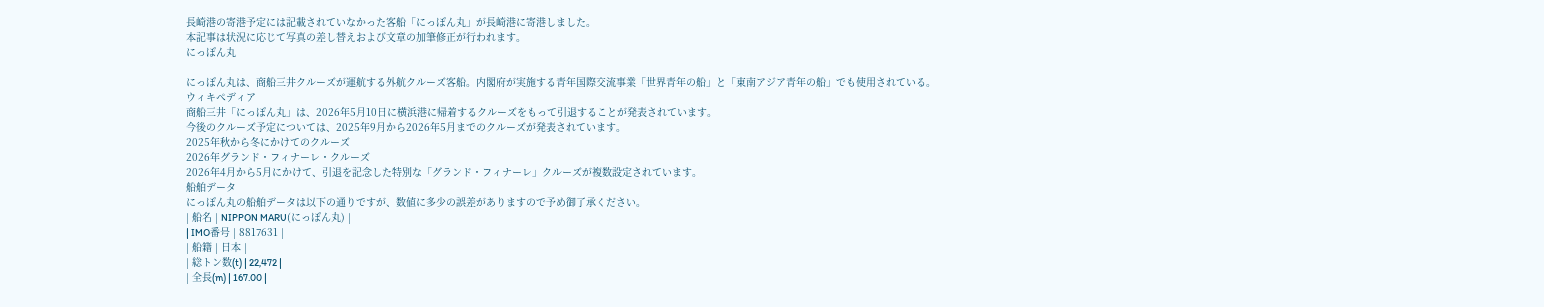長崎港の寄港予定には記載されていなかった客船「にっぽん丸」が長崎港に寄港しました。
本記事は状況に応じて写真の差し替えおよび文章の加筆修正が行われます。
にっぽん丸

にっぽん丸は、商船三井クルーズが運航する外航クルーズ客船。内閣府が実施する青年国際交流事業「世界青年の船」と「東南アジア青年の船」でも使用されている。
ウィキペディア
商船三井「にっぽん丸」は、2026年5月10日に横浜港に帰着するクルーズをもって引退することが発表されています。
今後のクルーズ予定については、2025年9月から2026年5月までのクルーズが発表されています。
2025年秋から冬にかけてのクルーズ
2026年グランド・フィナーレ・クルーズ
2026年4月から5月にかけて、引退を記念した特別な「グランド・フィナーレ」クルーズが複数設定されています。
船舶データ
にっぽん丸の船舶データは以下の通りですが、数値に多少の誤差がありますので予め御了承ください。
| 船名 | NIPPON MARU(にっぽん丸) |
| IMO番号 | 8817631 |
| 船籍 | 日本 |
| 総トン数(t) | 22,472 |
| 全長(m) | 167.00 |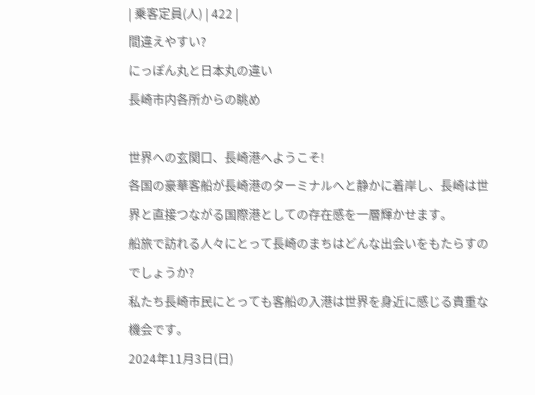| 乗客定員(人) | 422 |
間違えやすい?
にっぽん丸と日本丸の違い
長崎市内各所からの眺め

世界への玄関口、長崎港へようこそ!
各国の豪華客船が長崎港のターミナルへと静かに着岸し、長崎は世界と直接つながる国際港としての存在感を一層輝かせます。
船旅で訪れる人々にとって長崎のまちはどんな出会いをもたらすのでしょうか?
私たち長崎市民にとっても客船の入港は世界を身近に感じる貴重な機会です。
2024年11月3日(日)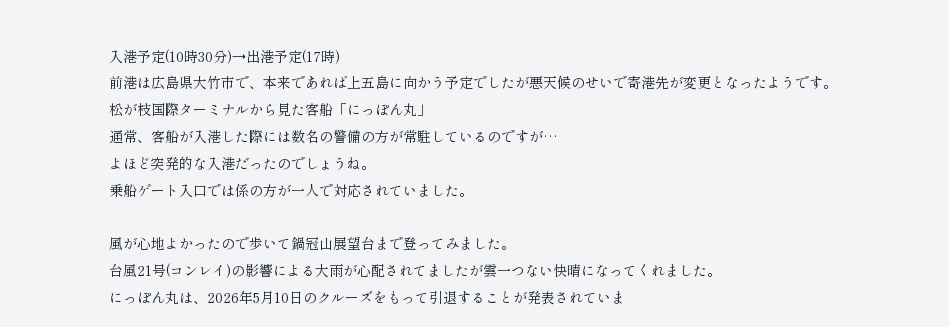入港予定(10時30分)→出港予定(17時)
前港は広島県大竹市で、本来であれば上五島に向かう予定でしたが悪天候のせいで寄港先が変更となったようです。
松が枝国際ターミナルから見た客船「にっぽん丸」
通常、客船が入港した際には数名の警備の方が常駐しているのですが…
よほど突発的な入港だったのでしょうね。
乗船ゲート入口では係の方が一人で対応されていました。

風が心地よかったので歩いて鍋冠山展望台まで登ってみました。
台風21号(コンレイ)の影響による大雨が心配されてましたが雲一つない快晴になってくれました。
にっぽん丸は、2026年5月10日のクルーズをもって引退することが発表されていま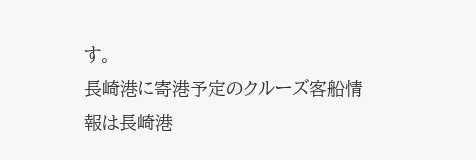す。
長崎港に寄港予定のクルーズ客船情報は長崎港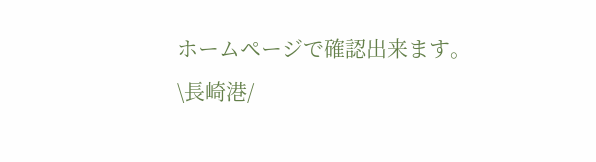ホームページで確認出来ます。
\長崎港/